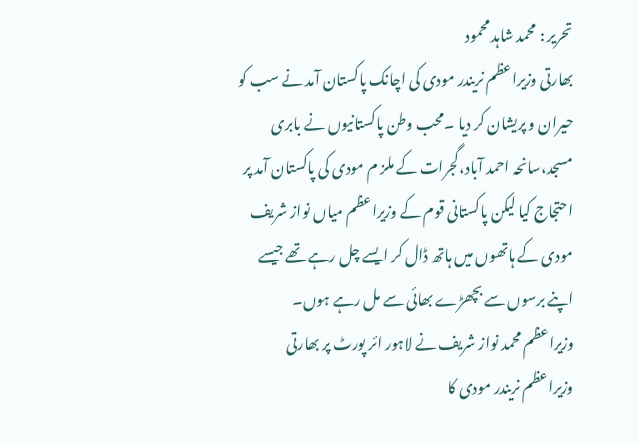تحریر : محمد شاہد محمود
بھارتی وزیراعظم نریندر مودی کی اچانک پاکستان آمد نے سب کو حیران و پریشان کر دیا ۔محب وطن پاکستانیوں نے بابری مسجد،سانحہ احمد آباد،گجرات کے ملز م مودی کی پاکستان آمد پر احتجاج کیا لیکن پاکستانی قوم کے وزیراعظم میاں نواز شریف مودی کے ہاتھوں میں ہاتھ ڈال کر ایسے چل رہے تھے جیسے اپنے برسوں سے بچھڑے بھائی سے مل رہے ہوں۔ وزیراعظم محمد نواز شریف نے لاہور ائر پورٹ پر بھارتی وزیراعظم نریندر مودی کا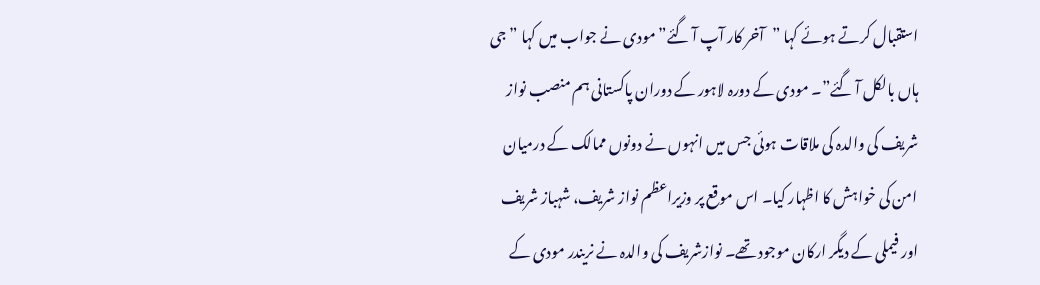استقبال کرتے ہوئے کہا ”آخر کار آپ آ گئے” مودی نے جواب میں کہا ”جی ہاں بالکل آ گئے”۔ مودی کے دورہ لاہور کے دوران پاکستانی ہم منصب نواز شریف کی والدہ کی ملاقات ہوئی جس میں انہوں نے دونوں ممالک کے درمیان امن کی خواہش کا اظہار کیا۔ اس موقع پر وزیراعظم نواز شریف، شہباز شریف اور فیملی کے دیگر ارکان موجود تھے۔ نوازشریف کی والدہ نے نریندر مودی کے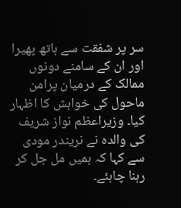سر پر شفقت سے ہاتھ پھیرا اور ان کے سامنے دونوں ممالک کے درمیان پرامن ماحول کی خواہش کا اظہار کیا۔ وزیراعظم نواز شریف کی والدہ نے نریندر مودی سے کہا کہ ہمیں مل جل کر رہنا چاہئے۔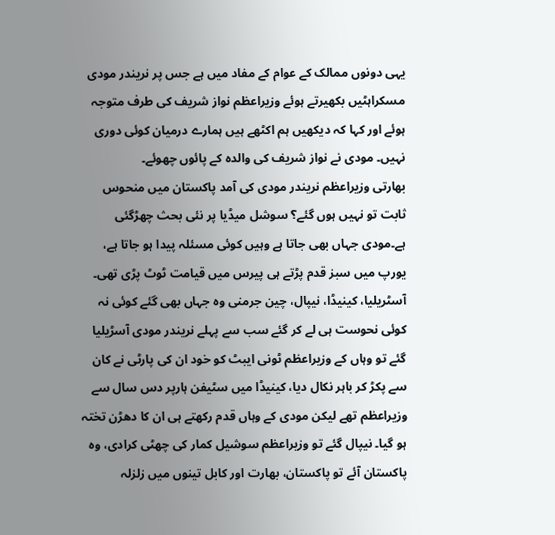یہی دونوں ممالک کے عوام کے مفاد میں ہے جس پر نریندر مودی مسکراہٹیں بکھیرتے ہوئے وزیراعظم نواز شریف کی طرف متوجہ ہوئے اور کہا کہ دیکھیں ہم اکٹھے ہیں ہمارے درمیان کوئی دوری نہیں۔ مودی نے نواز شریف کی والدہ کے پائوں چھوئے۔
بھارتی وزیراعظم نریندر مودی کی آمد پاکستان میں منحوس ثابت تو نہیں ہوں گئے؟ سوشل میڈیا پر نئی بحث چھڑگئی ہے۔مودی جہاں بھی جاتا ہے وہیں کوئی مسئلہ پیدا ہو جاتا ہے، یورپ میں سبز قدم پڑتے ہی پیرس میں قیامت ٹوٹ پڑی تھی۔ آسٹریلیا، کینیڈا، نیپال، چین جرمنی وہ جہاں بھی گئے کوئی نہ کوئی نحوست ہی لے کر گئے سب سے پہلے نریندر مودی آسڑیلیا گئے تو وہاں کے وزیراعظم ٹونی ایبٹ کو خود ان کی پارٹی نے کان سے پکڑ کر باہر نکال دیا، کینیڈا میں سٹیفن ہارپر دس سال سے وزیراعظم تھے لیکن مودی کے وہاں قدم رکھتے ہی ان کا دھڑن تختہ ہو گیا۔ نیپال گئے تو وزیراعظم سوشیل کمار کی چھٹی کرادی، وہ پاکستان آئے تو پاکستان، بھارت اور کابل تینوں میں زلزلہ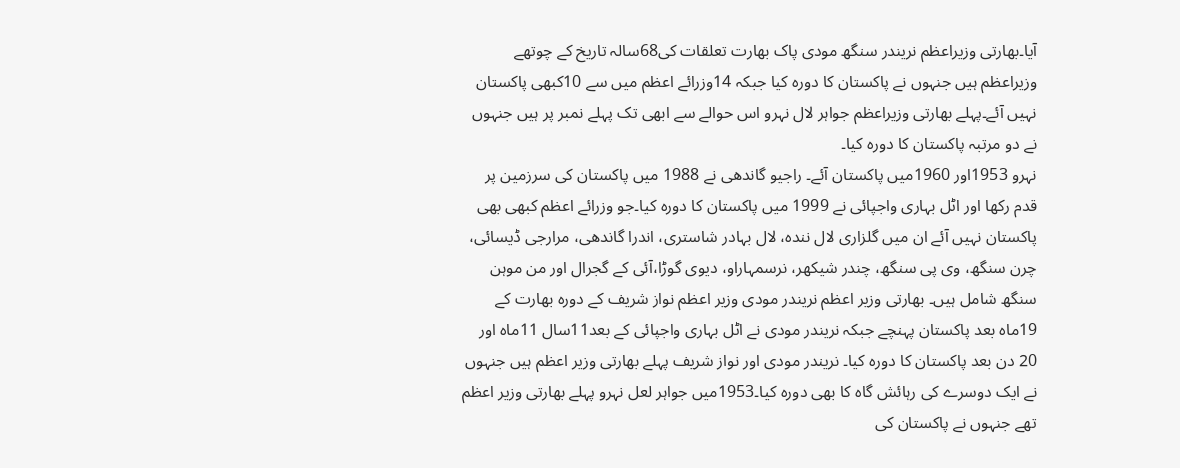آیا۔بھارتی وزیراعظم نریندر سنگھ مودی پاک بھارت تعلقات کی68سالہ تاریخ کے چوتھے وزیراعظم ہیں جنہوں نے پاکستان کا دورہ کیا جبکہ 14وزرائے اعظم میں سے 10کبھی پاکستان نہیں آئے۔پہلے بھارتی وزیراعظم جواہر لال نہرو اس حوالے سے ابھی تک پہلے نمبر پر ہیں جنہوں نے دو مرتبہ پاکستان کا دورہ کیا۔
نہرو 1953اور 1960میں پاکستان آئے۔ راجیو گاندھی نے 1988 میں پاکستان کی سرزمین پر قدم رکھا اور اٹل بہاری واجپائی نے 1999 میں پاکستان کا دورہ کیا۔جو وزرائے اعظم کبھی بھی پاکستان نہیں آئے ان میں گلزاری لال نندہ، لال بہادر شاستری، اندرا گاندھی، مرارجی ڈیسائی، چرن سنگھ، وی پی سنگھ، چندر شیکھر، نرسمہاراو، دیوی گوڑا،آئی کے گجرال اور من موہن سنگھ شامل ہیں۔ بھارتی وزیر اعظم نریندر مودی وزیر اعظم نواز شریف کے دورہ بھارت کے 19ماہ بعد پاکستان پہنچے جبکہ نریندر مودی نے اٹل بہاری واجپائی کے بعد11سال 11ماہ اور 20 دن بعد پاکستان کا دورہ کیا۔ نریندر مودی اور نواز شریف پہلے بھارتی وزیر اعظم ہیں جنہوں نے ایک دوسرے کی رہائش گاہ کا بھی دورہ کیا۔1953میں جواہر لعل نہرو پہلے بھارتی وزیر اعظم تھے جنہوں نے پاکستان کی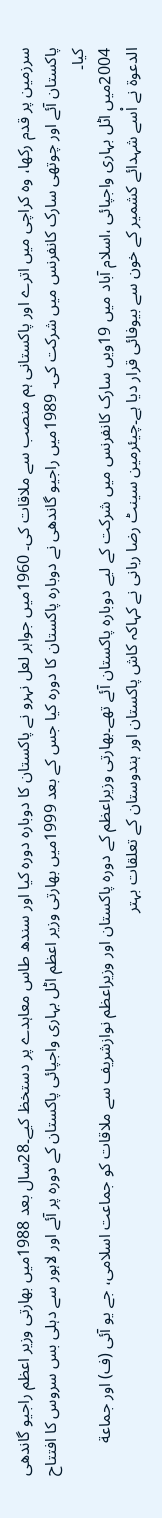سرزمین پر قدم رکھا، وہ کراچی میں اترے اور پاکستانی ہم منصب سے ملاقات کی۔ 1960میں جواہر لعل نہرو نے پاکستان کا دوبارہ دورہ کیا اور سندھ طاس معاہدے پر دستخظ کیے۔28سال بعد 1988میں بھارتی وزیر اعظم راجیو گاندھی پاکستان آئے اور چوتھی سارک کانفرنس میں شرکت کی۔ 1989میں راجیو گاندھی نے دوبارہ پاکستان کا دورہ کیا جس کے بعد 1999میں بھارتی وزیر اعظم اٹل بہاری واجپائی پاکستان کے دورہ پر آئے اور لاہور سے دہلی بس سروس کا افتتاح کیا۔
2004میں اٹل بہاری واجپائی ،اسلام آباد میں 19ویں سارک کانفرنس میں شرکت کے لیے دوبارہ پاکستان آئے تھے۔بھارتی وزیراعظم کے دورہ پاکستان اور وزیراعظم نوازشریف سے ملاقات کو جماعت اسلامی، جے یو آئی (ف) اور جماعة الدعوة نے اْسے شہدائے کشمیر کے خون سے بیوفائی قرار دیا ہے۔چیئرمین سینٹ رضا ربانی نے کہاکہ کاش پاکستان اور ہندوستان کے تعلقات بہتر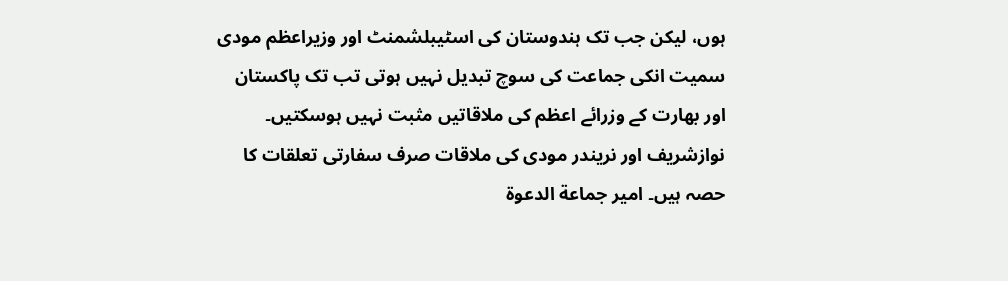ہوں، لیکن جب تک ہندوستان کی اسٹیبلشمنٹ اور وزیراعظم مودی سمیت انکی جماعت کی سوچ تبدیل نہیں ہوتی تب تک پاکستان اور بھارت کے وزرائے اعظم کی ملاقاتیں مثبت نہیں ہوسکتیں۔ نوازشریف اور نریندر مودی کی ملاقات صرف سفارتی تعلقات کا حصہ ہیں۔ امیر جماعة الدعوة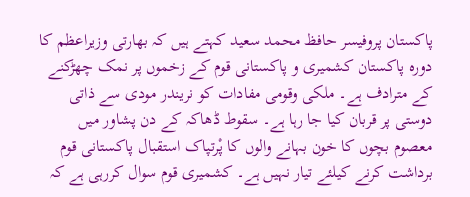پاکستان پروفیسر حافظ محمد سعید کہتے ہیں کہ بھارتی وزیراعظم کا دورہ پاکستان کشمیری و پاکستانی قوم کے زخموں پر نمک چھڑکنے کے مترادف ہے۔ ملکی وقومی مفادات کو نریندر مودی سے ذاتی دوستی پر قربان کیا جا رہا ہے۔ سقوط ڈھاکہ کے دن پشاور میں معصوم بچوں کا خون بہانے والوں کا پْرتپاک استقبال پاکستانی قوم برداشت کرنے کیلئے تیار نہیں ہے۔ کشمیری قوم سوال کررہی ہے کہ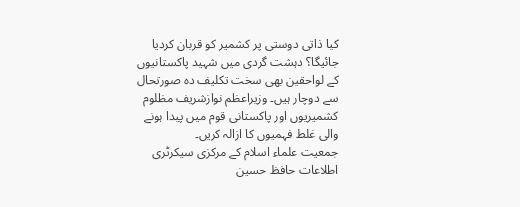کیا ذاتی دوستی پر کشمیر کو قربان کردیا جائیگا؟ دہشت گردی میں شہید پاکستانیوں کے لواحقین بھی سخت تکلیف دہ صورتحال سے دوچار ہیں۔ وزیراعظم نوازشریف مظلوم کشمیریوں اور پاکستانی قوم میں پیدا ہونے والی غلط فہمیوں کا ازالہ کریں۔
جمعیت علماء اسلام کے مرکزی سیکرٹری اطلاعات حافظ حسین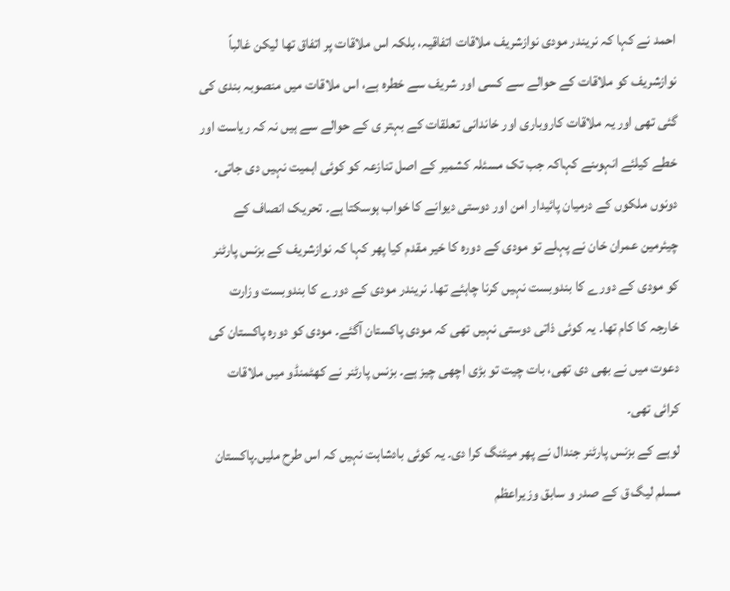احمد نے کہا کہ نریندر مودی نوازشریف ملاقات اتفاقیہ، بلکہ اس ملاقات پر اتفاق تھا لیکن غالباً نوازشریف کو ملاقات کے حوالے سے کسی اور شریف سے خطرہ ہے، اس ملاقات میں منصوبہ بندی کی گئی تھی اور یہ ملاقات کاروباری اور خاندانی تعلقات کے بہتر ی کے حوالے سے ہیں نہ کہ ریاست اور خطے کیلئے انہوںنے کہاکہ جب تک مسئلہ کشمیر کے اصل تنازعہ کو کوئی اہمیت نہیں دی جاتی۔ دونوں ملکوں کے درمیان پائیدار امن اور دوستی دیوانے کا خواب ہوسکتا ہے۔ تحریک انصاف کے چیئرمین عمران خان نے پہلے تو مودی کے دورہ کا خیر مقدم کیا پھر کہا کہ نوازشریف کے بزنس پارٹنر کو مودی کے دورے کا بندوبست نہیں کرنا چاہئے تھا۔ نریندر مودی کے دورے کا بندوبست وزارت خارجہ کا کام تھا۔ یہ کوئی ذاتی دوستی نہیں تھی کہ مودی پاکستان آگئے۔ مودی کو دورہ پاکستان کی دعوت میں نے بھی دی تھی، بات چیت تو بڑی اچھی چیز ہے۔ بزنس پارٹنر نے کھٹمنڈو میں ملاقات کرائی تھی۔
لوہے کے بزنس پارٹنر جندال نے پھر میٹنگ کرا دی۔ یہ کوئی بادشاہت نہیں کہ اس طرح ملیں۔پاکستان مسلم لیگ ق کے صدر و سابق وزیراعظم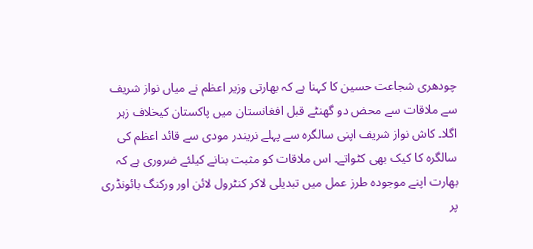چودھری شجاعت حسین کا کہنا ہے کہ بھارتی وزیر اعظم نے میاں نواز شریف سے ملاقات سے محض دو گھنٹے قبل افغانستان میں پاکستان کیخلاف زہر اگلا۔ کاش نواز شریف اپنی سالگرہ سے پہلے نریندر مودی سے قائد اعظم کی سالگرہ کا کیک بھی کٹواتے۔ اس ملاقات کو مثبت بنانے کیلئے ضروری ہے کہ بھارت اپنے موجودہ طرز عمل میں تبدیلی لاکر کنٹرول لائن اور ورکنگ بائونڈری پر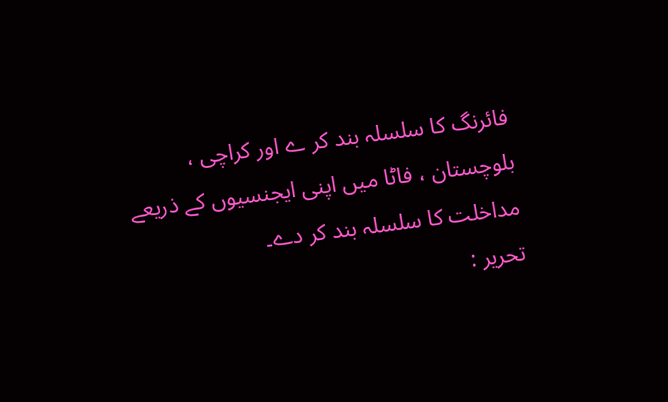فائرنگ کا سلسلہ بند کر ے اور کراچی ، بلوچستان ، فاٹا میں اپنی ایجنسیوں کے ذریعے مداخلت کا سلسلہ بند کر دے۔
تحریر :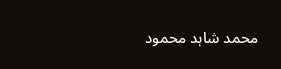محمد شاہد محمود